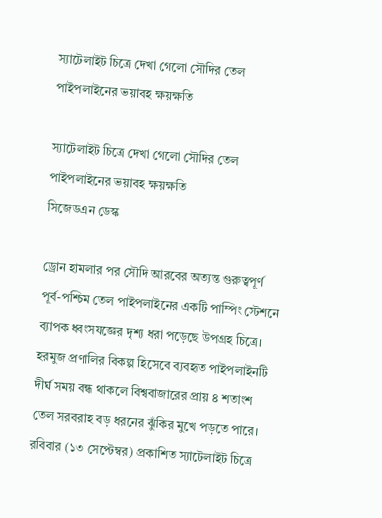স্যাটেলাইট চিত্রে দেখা গেলো সৌদির তেল পাইপলাইনের ভয়াবহ ক্ষয়ক্ষতি

স্যাটেলাইট চিত্রে দেখা গেলো সৌদির তেল পাইপলাইনের ভয়াবহ ক্ষয়ক্ষতি
সিজেডএন ডেস্ক

ড্রোন হামলার পর সৌদি আরবের অত্যন্ত গুরুত্বপূর্ণ পূর্ব-পশ্চিম তেল পাইপলাইনের একটি পাম্পিং স্টেশনে ব্যাপক ধ্বংসযজ্ঞের দৃশ্য ধরা পড়েছে উপগ্রহ চিত্রে। হরমুজ প্রণালির বিকল্প হিসেবে ব্যবহৃত পাইপলাইনটি দীর্ঘ সময় বন্ধ থাকলে বিশ্ববাজারের প্রায় ৪ শতাংশ তেল সরবরাহ বড় ধরনের ঝুঁকির মুখে পড়তে পারে।
রবিবার (১৩ সেপ্টেম্বর) প্রকাশিত স্যাটেলাইট চিত্রে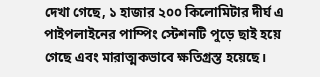দেখা গেছে, ১ হাজার ২০০ কিলোমিটার দীর্ঘ এ পাইপলাইনের পাম্পিং স্টেশনটি পুড়ে ছাই হয়ে গেছে এবং মারাত্মকভাবে ক্ষতিগ্রস্ত হয়েছে।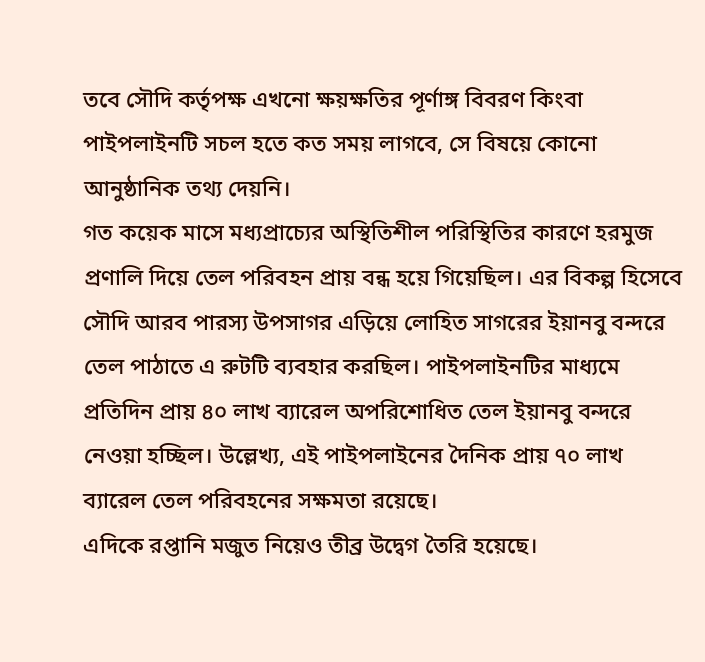তবে সৌদি কর্তৃপক্ষ এখনো ক্ষয়ক্ষতির পূর্ণাঙ্গ বিবরণ কিংবা পাইপলাইনটি সচল হতে কত সময় লাগবে, সে বিষয়ে কোনো আনুষ্ঠানিক তথ্য দেয়নি।
গত কয়েক মাসে মধ্যপ্রাচ্যের অস্থিতিশীল পরিস্থিতির কারণে হরমুজ প্রণালি দিয়ে তেল পরিবহন প্রায় বন্ধ হয়ে গিয়েছিল। এর বিকল্প হিসেবে সৌদি আরব পারস্য উপসাগর এড়িয়ে লোহিত সাগরের ইয়ানবু বন্দরে তেল পাঠাতে এ রুটটি ব্যবহার করছিল। পাইপলাইনটির মাধ্যমে প্রতিদিন প্রায় ৪০ লাখ ব্যারেল অপরিশোধিত তেল ইয়ানবু বন্দরে নেওয়া হচ্ছিল। উল্লেখ্য, এই পাইপলাইনের দৈনিক প্রায় ৭০ লাখ ব্যারেল তেল পরিবহনের সক্ষমতা রয়েছে।
এদিকে রপ্তানি মজুত নিয়েও তীব্র উদ্বেগ তৈরি হয়েছে।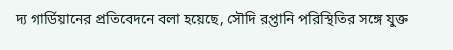দ্য গার্ডিয়ানের প্রতিবেদনে বলা হয়েছে, সৌদি রপ্তানি পরিস্থিতির সঙ্গে যুক্ত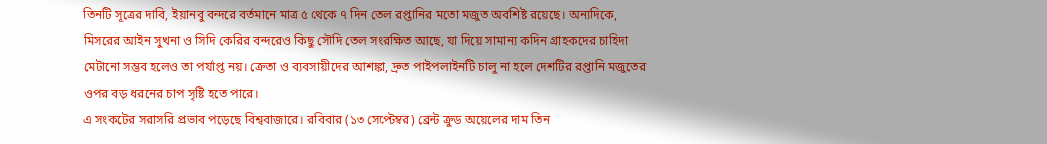তিনটি সূত্রের দাবি, ইয়ানবু বন্দরে বর্তমানে মাত্র ৫ থেকে ৭ দিন তেল রপ্তানির মতো মজুত অবশিষ্ট রয়েছে। অন্যদিকে, মিসরের আইন সুখনা ও সিদি কেরির বন্দরেও কিছু সৌদি তেল সংরক্ষিত আছে, যা দিয়ে সামান্য কদিন গ্রাহকদের চাহিদা মেটানো সম্ভব হলেও তা পর্যাপ্ত নয়। ক্রেতা ও ব্যবসায়ীদের আশঙ্কা, দ্রুত পাইপলাইনটি চালু না হলে দেশটির রপ্তানি মজুতের ওপর বড় ধরনের চাপ সৃষ্টি হতে পারে।
এ সংকটের সরাসরি প্রভাব পড়েছে বিশ্ববাজারে। রবিবার (১৩ সেপ্টেম্বর) ব্রেন্ট ক্রুড অয়েলের দাম তিন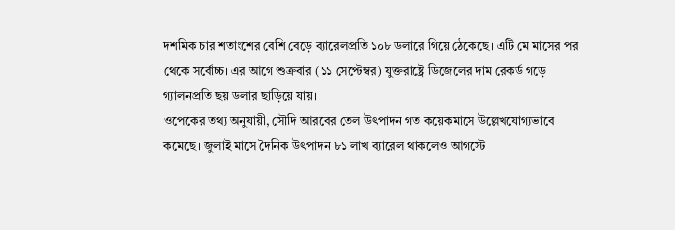দশমিক চার শতাংশের বেশি বেড়ে ব্যারেলপ্রতি ১০৮ ডলারে গিয়ে ঠেকেছে। এটি মে মাসের পর থেকে সর্বোচ্চ। এর আগে শুক্রবার (১১ সেপ্টেম্বর) যুক্তরাষ্ট্রে ডিজেলের দাম রেকর্ড গড়ে গ্যালনপ্রতি ছয় ডলার ছাড়িয়ে যায়।
ওপেকের তথ্য অনুযায়ী, সৌদি আরবের তেল উৎপাদন গত কয়েকমাসে উল্লেখযোগ্যভাবে কমেছে। জুলাই মাসে দৈনিক উৎপাদন ৮১ লাখ ব্যারেল থাকলেও আগস্টে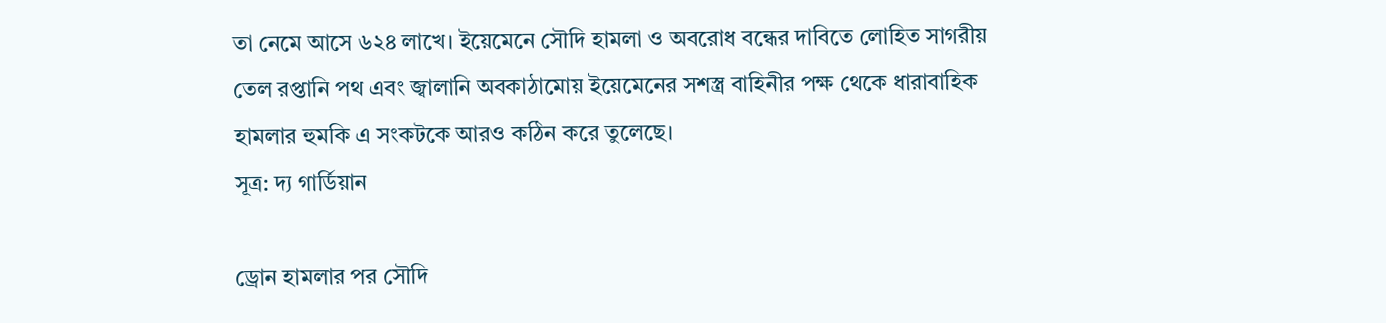তা নেমে আসে ৬২৪ লাখে। ইয়েমেনে সৌদি হামলা ও অবরোধ বন্ধের দাবিতে লোহিত সাগরীয় তেল রপ্তানি পথ এবং জ্বালানি অবকাঠামোয় ইয়েমেনের সশস্ত্র বাহিনীর পক্ষ থেকে ধারাবাহিক হামলার হুমকি এ সংকটকে আরও কঠিন করে তুলেছে।
সূত্র: দ্য গার্ডিয়ান

ড্রোন হামলার পর সৌদি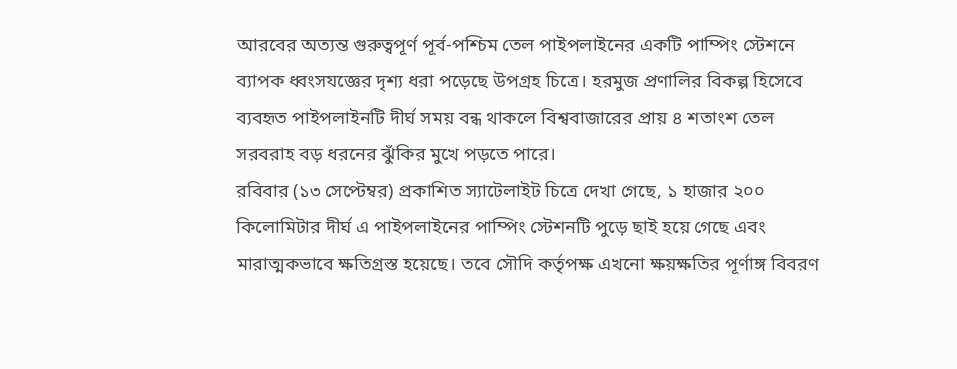আরবের অত্যন্ত গুরুত্বপূর্ণ পূর্ব-পশ্চিম তেল পাইপলাইনের একটি পাম্পিং স্টেশনে ব্যাপক ধ্বংসযজ্ঞের দৃশ্য ধরা পড়েছে উপগ্রহ চিত্রে। হরমুজ প্রণালির বিকল্প হিসেবে ব্যবহৃত পাইপলাইনটি দীর্ঘ সময় বন্ধ থাকলে বিশ্ববাজারের প্রায় ৪ শতাংশ তেল সরবরাহ বড় ধরনের ঝুঁকির মুখে পড়তে পারে।
রবিবার (১৩ সেপ্টেম্বর) প্রকাশিত স্যাটেলাইট চিত্রে দেখা গেছে, ১ হাজার ২০০ কিলোমিটার দীর্ঘ এ পাইপলাইনের পাম্পিং স্টেশনটি পুড়ে ছাই হয়ে গেছে এবং মারাত্মকভাবে ক্ষতিগ্রস্ত হয়েছে। তবে সৌদি কর্তৃপক্ষ এখনো ক্ষয়ক্ষতির পূর্ণাঙ্গ বিবরণ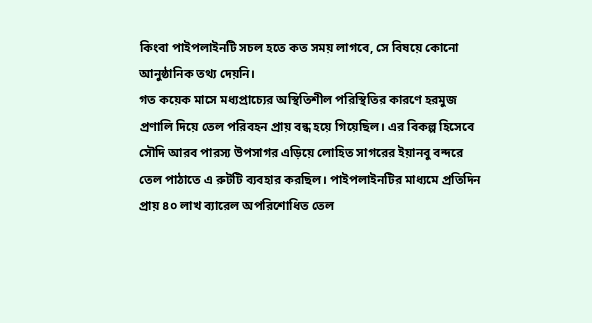কিংবা পাইপলাইনটি সচল হতে কত সময় লাগবে, সে বিষয়ে কোনো আনুষ্ঠানিক তথ্য দেয়নি।
গত কয়েক মাসে মধ্যপ্রাচ্যের অস্থিতিশীল পরিস্থিতির কারণে হরমুজ প্রণালি দিয়ে তেল পরিবহন প্রায় বন্ধ হয়ে গিয়েছিল। এর বিকল্প হিসেবে সৌদি আরব পারস্য উপসাগর এড়িয়ে লোহিত সাগরের ইয়ানবু বন্দরে তেল পাঠাতে এ রুটটি ব্যবহার করছিল। পাইপলাইনটির মাধ্যমে প্রতিদিন প্রায় ৪০ লাখ ব্যারেল অপরিশোধিত তেল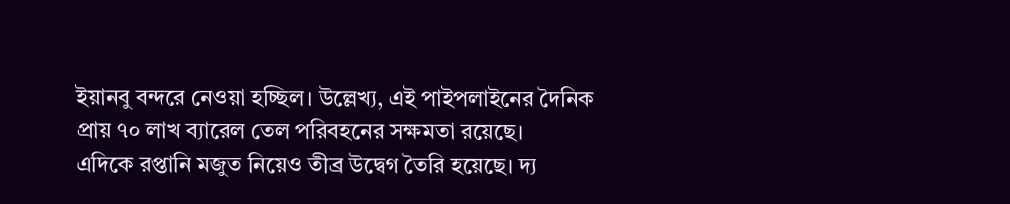ইয়ানবু বন্দরে নেওয়া হচ্ছিল। উল্লেখ্য, এই পাইপলাইনের দৈনিক প্রায় ৭০ লাখ ব্যারেল তেল পরিবহনের সক্ষমতা রয়েছে।
এদিকে রপ্তানি মজুত নিয়েও তীব্র উদ্বেগ তৈরি হয়েছে। দ্য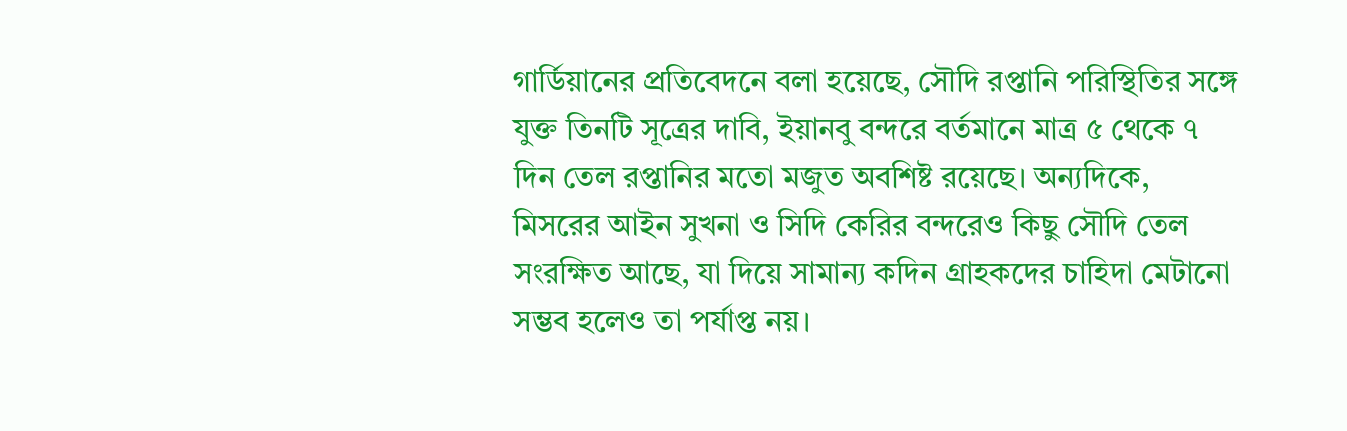গার্ডিয়ানের প্রতিবেদনে বলা হয়েছে, সৌদি রপ্তানি পরিস্থিতির সঙ্গে যুক্ত তিনটি সূত্রের দাবি, ইয়ানবু বন্দরে বর্তমানে মাত্র ৫ থেকে ৭ দিন তেল রপ্তানির মতো মজুত অবশিষ্ট রয়েছে। অন্যদিকে, মিসরের আইন সুখনা ও সিদি কেরির বন্দরেও কিছু সৌদি তেল সংরক্ষিত আছে, যা দিয়ে সামান্য কদিন গ্রাহকদের চাহিদা মেটানো সম্ভব হলেও তা পর্যাপ্ত নয়।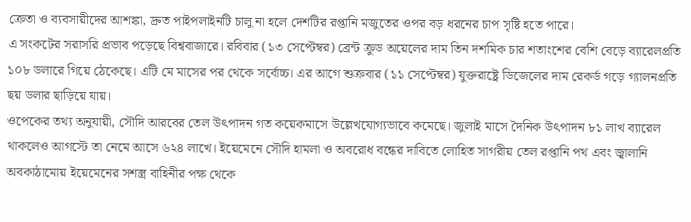ক্রেতা ও ব্যবসায়ীদের আশঙ্কা, দ্রুত পাইপলাইনটি চালু না হলে দেশটির রপ্তানি মজুতের ওপর বড় ধরনের চাপ সৃষ্টি হতে পারে।
এ সংকটের সরাসরি প্রভাব পড়েছে বিশ্ববাজারে। রবিবার (১৩ সেপ্টেম্বর) ব্রেন্ট ক্রুড অয়েলের দাম তিন দশমিক চার শতাংশের বেশি বেড়ে ব্যারেলপ্রতি ১০৮ ডলারে গিয়ে ঠেকেছে। এটি মে মাসের পর থেকে সর্বোচ্চ। এর আগে শুক্রবার (১১ সেপ্টেম্বর) যুক্তরাষ্ট্রে ডিজেলের দাম রেকর্ড গড়ে গ্যালনপ্রতি ছয় ডলার ছাড়িয়ে যায়।
ওপেকের তথ্য অনুযায়ী, সৌদি আরবের তেল উৎপাদন গত কয়েকমাসে উল্লেখযোগ্যভাবে কমেছে। জুলাই মাসে দৈনিক উৎপাদন ৮১ লাখ ব্যারেল থাকলেও আগস্টে তা নেমে আসে ৬২৪ লাখে। ইয়েমেনে সৌদি হামলা ও অবরোধ বন্ধের দাবিতে লোহিত সাগরীয় তেল রপ্তানি পথ এবং জ্বালানি অবকাঠামোয় ইয়েমেনের সশস্ত্র বাহিনীর পক্ষ থেকে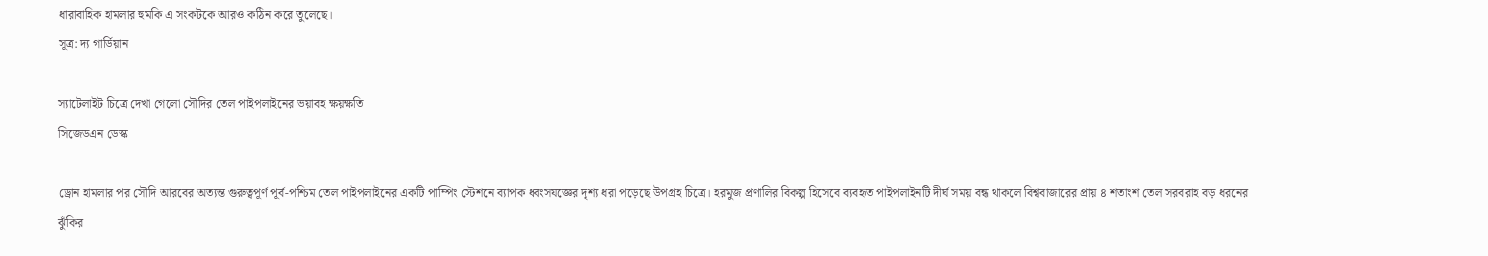ধারাবাহিক হামলার হুমকি এ সংকটকে আরও কঠিন করে তুলেছে।
সূত্র: দ্য গার্ডিয়ান

স্যাটেলাইট চিত্রে দেখা গেলো সৌদির তেল পাইপলাইনের ভয়াবহ ক্ষয়ক্ষতি
সিজেডএন ডেস্ক

ড্রোন হামলার পর সৌদি আরবের অত্যন্ত গুরুত্বপূর্ণ পূর্ব-পশ্চিম তেল পাইপলাইনের একটি পাম্পিং স্টেশনে ব্যাপক ধ্বংসযজ্ঞের দৃশ্য ধরা পড়েছে উপগ্রহ চিত্রে। হরমুজ প্রণালির বিকল্প হিসেবে ব্যবহৃত পাইপলাইনটি দীর্ঘ সময় বন্ধ থাকলে বিশ্ববাজারের প্রায় ৪ শতাংশ তেল সরবরাহ বড় ধরনের ঝুঁকির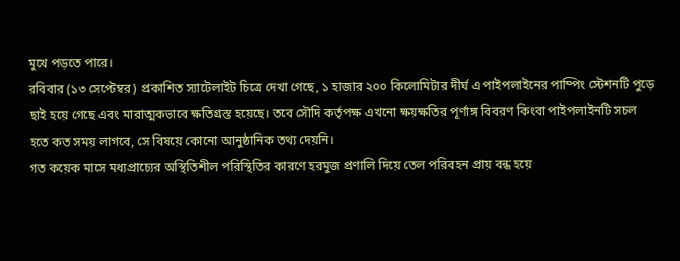মুখে পড়তে পারে।
রবিবার (১৩ সেপ্টেম্বর) প্রকাশিত স্যাটেলাইট চিত্রে দেখা গেছে, ১ হাজার ২০০ কিলোমিটার দীর্ঘ এ পাইপলাইনের পাম্পিং স্টেশনটি পুড়ে ছাই হয়ে গেছে এবং মারাত্মকভাবে ক্ষতিগ্রস্ত হয়েছে। তবে সৌদি কর্তৃপক্ষ এখনো ক্ষয়ক্ষতির পূর্ণাঙ্গ বিবরণ কিংবা পাইপলাইনটি সচল হতে কত সময় লাগবে, সে বিষয়ে কোনো আনুষ্ঠানিক তথ্য দেয়নি।
গত কয়েক মাসে মধ্যপ্রাচ্যের অস্থিতিশীল পরিস্থিতির কারণে হরমুজ প্রণালি দিয়ে তেল পরিবহন প্রায় বন্ধ হয়ে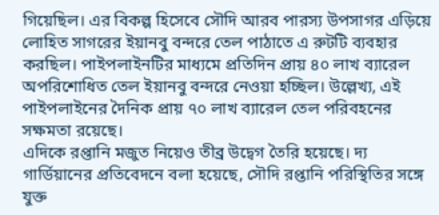গিয়েছিল। এর বিকল্প হিসেবে সৌদি আরব পারস্য উপসাগর এড়িয়ে লোহিত সাগরের ইয়ানবু বন্দরে তেল পাঠাতে এ রুটটি ব্যবহার করছিল। পাইপলাইনটির মাধ্যমে প্রতিদিন প্রায় ৪০ লাখ ব্যারেল অপরিশোধিত তেল ইয়ানবু বন্দরে নেওয়া হচ্ছিল। উল্লেখ্য, এই পাইপলাইনের দৈনিক প্রায় ৭০ লাখ ব্যারেল তেল পরিবহনের সক্ষমতা রয়েছে।
এদিকে রপ্তানি মজুত নিয়েও তীব্র উদ্বেগ তৈরি হয়েছে। দ্য গার্ডিয়ানের প্রতিবেদনে বলা হয়েছে, সৌদি রপ্তানি পরিস্থিতির সঙ্গে যুক্ত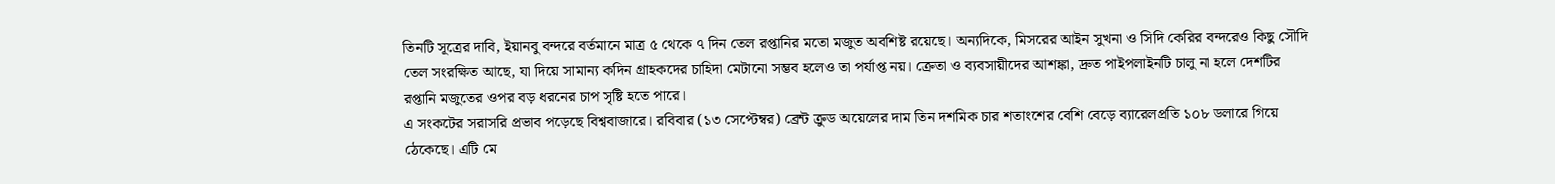তিনটি সূত্রের দাবি, ইয়ানবু বন্দরে বর্তমানে মাত্র ৫ থেকে ৭ দিন তেল রপ্তানির মতো মজুত অবশিষ্ট রয়েছে। অন্যদিকে, মিসরের আইন সুখনা ও সিদি কেরির বন্দরেও কিছু সৌদি তেল সংরক্ষিত আছে, যা দিয়ে সামান্য কদিন গ্রাহকদের চাহিদা মেটানো সম্ভব হলেও তা পর্যাপ্ত নয়। ক্রেতা ও ব্যবসায়ীদের আশঙ্কা, দ্রুত পাইপলাইনটি চালু না হলে দেশটির রপ্তানি মজুতের ওপর বড় ধরনের চাপ সৃষ্টি হতে পারে।
এ সংকটের সরাসরি প্রভাব পড়েছে বিশ্ববাজারে। রবিবার (১৩ সেপ্টেম্বর) ব্রেন্ট ক্রুড অয়েলের দাম তিন দশমিক চার শতাংশের বেশি বেড়ে ব্যারেলপ্রতি ১০৮ ডলারে গিয়ে ঠেকেছে। এটি মে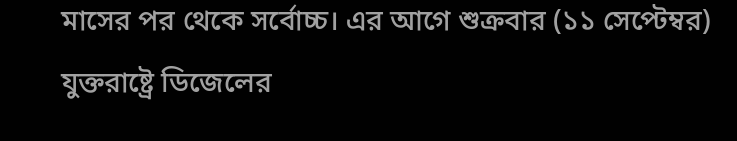মাসের পর থেকে সর্বোচ্চ। এর আগে শুক্রবার (১১ সেপ্টেম্বর) যুক্তরাষ্ট্রে ডিজেলের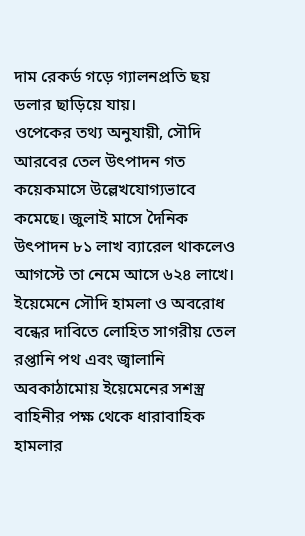দাম রেকর্ড গড়ে গ্যালনপ্রতি ছয় ডলার ছাড়িয়ে যায়।
ওপেকের তথ্য অনুযায়ী, সৌদি আরবের তেল উৎপাদন গত কয়েকমাসে উল্লেখযোগ্যভাবে কমেছে। জুলাই মাসে দৈনিক উৎপাদন ৮১ লাখ ব্যারেল থাকলেও আগস্টে তা নেমে আসে ৬২৪ লাখে। ইয়েমেনে সৌদি হামলা ও অবরোধ বন্ধের দাবিতে লোহিত সাগরীয় তেল রপ্তানি পথ এবং জ্বালানি অবকাঠামোয় ইয়েমেনের সশস্ত্র বাহিনীর পক্ষ থেকে ধারাবাহিক হামলার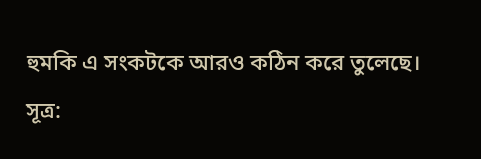হুমকি এ সংকটকে আরও কঠিন করে তুলেছে।
সূত্র: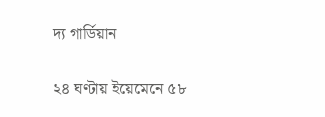দ্য গার্ডিয়ান

২৪ ঘণ্টায় ইয়েমেনে ৫৮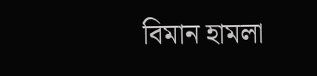বিমান হামলা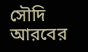সৌদি আরবের